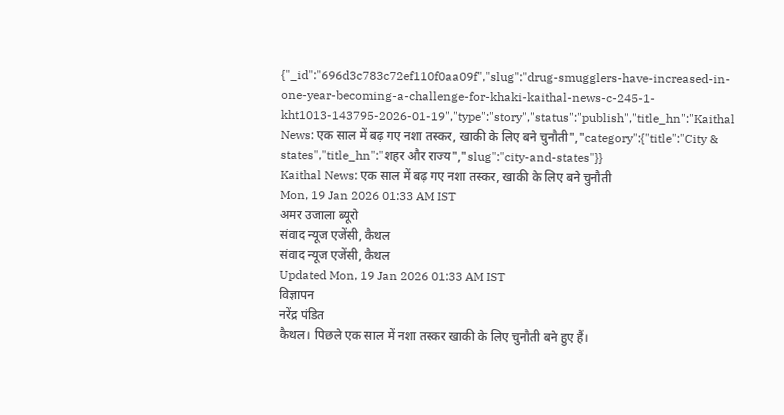{"_id":"696d3c783c72ef110f0aa09f","slug":"drug-smugglers-have-increased-in-one-year-becoming-a-challenge-for-khaki-kaithal-news-c-245-1-kht1013-143795-2026-01-19","type":"story","status":"publish","title_hn":"Kaithal News: एक साल में बढ़ गए नशा तस्कर, खाकी के लिए बने चुनौती","category":{"title":"City & states","title_hn":"शहर और राज्य","slug":"city-and-states"}}
Kaithal News: एक साल में बढ़ गए नशा तस्कर, खाकी के लिए बने चुनौती
Mon, 19 Jan 2026 01:33 AM IST
अमर उजाला ब्यूरो
संवाद न्यूज एजेंसी, कैथल
संवाद न्यूज एजेंसी, कैथल
Updated Mon, 19 Jan 2026 01:33 AM IST
विज्ञापन
नरेंद्र पंडित
कैथल। पिछले एक साल में नशा तस्कर खाकी के लिए चुनौती बने हुए हैं।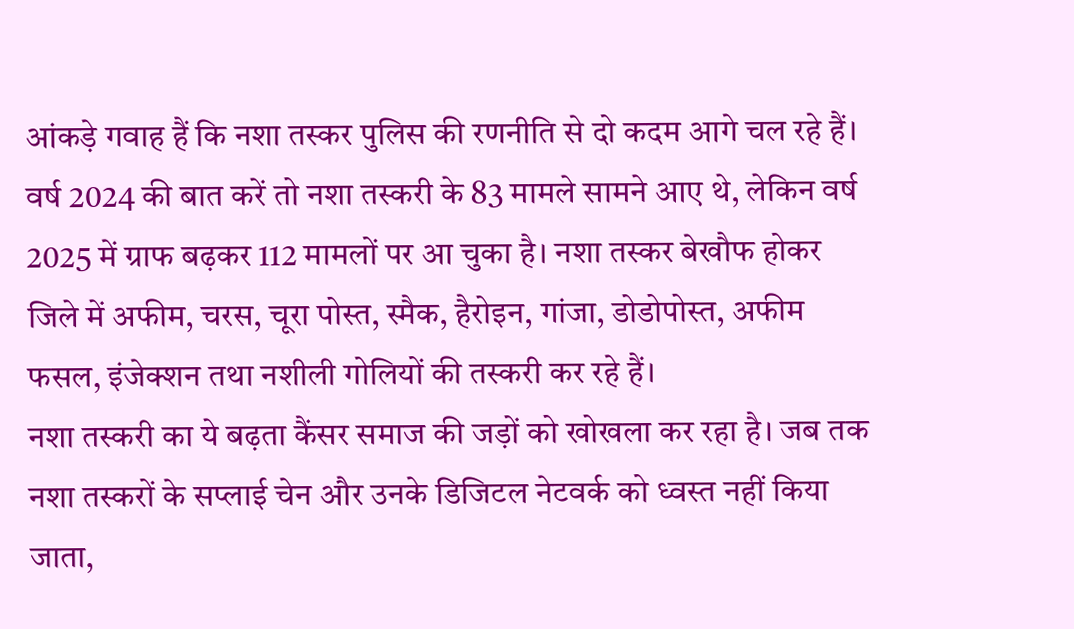आंकड़े गवाह हैं कि नशा तस्कर पुलिस की रणनीति से दो कदम आगे चल रहे हैं।
वर्ष 2024 की बात करें तो नशा तस्करी के 83 मामले सामने आए थे, लेकिन वर्ष 2025 में ग्राफ बढ़कर 112 मामलों पर आ चुका है। नशा तस्कर बेखौफ होकर जिले में अफीम, चरस, चूरा पोस्त, स्मैक, हैरोइन, गांजा, डोडोपोस्त, अफीम फसल, इंजेक्शन तथा नशीली गोलियों की तस्करी कर रहे हैं।
नशा तस्करी का ये बढ़ता कैंसर समाज की जड़ों को खोखला कर रहा है। जब तक नशा तस्करों के सप्लाई चेन और उनके डिजिटल नेटवर्क को ध्वस्त नहीं किया जाता,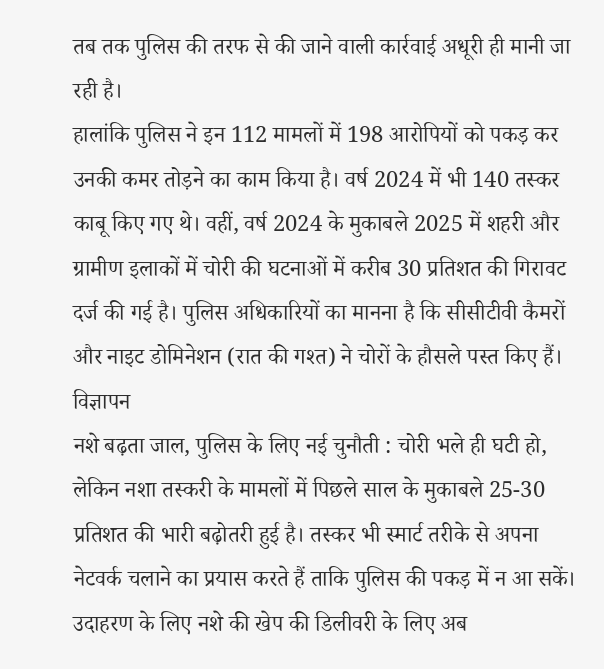तब तक पुलिस की तरफ से की जाने वाली कार्रवाई अधूरी ही मानी जा रही है।
हालांकि पुलिस ने इन 112 मामलों में 198 आरोपियों को पकड़ कर उनकी कमर तोड़ने का काम किया है। वर्ष 2024 में भी 140 तस्कर काबू किए गए थे। वहीं, वर्ष 2024 के मुकाबले 2025 में शहरी और ग्रामीण इलाकों में चोरी की घटनाओं में करीब 30 प्रतिशत की गिरावट दर्ज की गई है। पुलिस अधिकारियों का मानना है कि सीसीटीवी कैमरों और नाइट डोमिनेशन (रात की गश्त) ने चोरों के हौसले पस्त किए हैं।
विज्ञापन
नशे बढ़ता जाल, पुलिस के लिए नई चुनौती : चोरी भले ही घटी हो, लेकिन नशा तस्करी के मामलों में पिछले साल के मुकाबले 25-30 प्रतिशत की भारी बढ़ोतरी हुई है। तस्कर भी स्मार्ट तरीके से अपना नेटवर्क चलाने का प्रयास करते हैं ताकि पुलिस की पकड़ में न आ सकें। उदाहरण के लिए नशे की खेप की डिलीवरी के लिए अब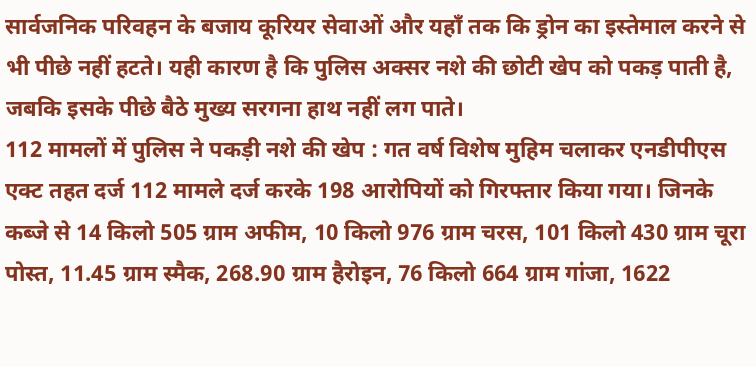सार्वजनिक परिवहन के बजाय कूरियर सेवाओं और यहाँ तक कि ड्रोन का इस्तेमाल करने से भी पीछे नहीं हटते। यही कारण है कि पुलिस अक्सर नशे की छोटी खेप को पकड़ पाती है, जबकि इसके पीछे बैठे मुख्य सरगना हाथ नहीं लग पाते।
112 मामलों में पुलिस ने पकड़ी नशे की खेप : गत वर्ष विशेष मुहिम चलाकर एनडीपीएस एक्ट तहत दर्ज 112 मामले दर्ज करके 198 आरोपियों को गिरफ्तार किया गया। जिनके कब्जे से 14 किलो 505 ग्राम अफीम, 10 किलो 976 ग्राम चरस, 101 किलो 430 ग्राम चूरा पोस्त, 11.45 ग्राम स्मैक, 268.90 ग्राम हैरोइन, 76 किलो 664 ग्राम गांजा, 1622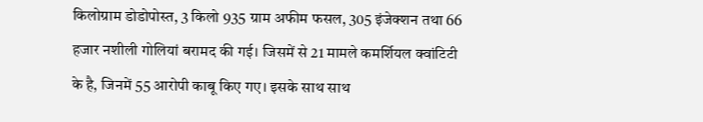किलोग्राम डोडोपोस्त, 3 किलो 935 ग्राम अफीम फसल, 305 इंजेक्शन तथा 66 हजार नशीली गोलियां बरामद की गई। जिसमें से 21 मामले कमर्शियल क्वांटिटी के है, जिनमें 55 आरोपी काबू किए गए। इसके साथ साथ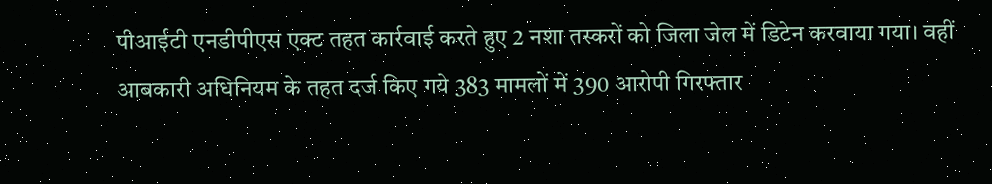पीआईटी एनडीपीएस एक्ट तहत कार्रवाई करते हुए 2 नशा तस्करों को जिला जेल में डिटेन करवाया गया। वहीं आबकारी अधिनियम के तहत दर्ज किए गये 383 मामलों में 390 आरोपी गिरफ्तार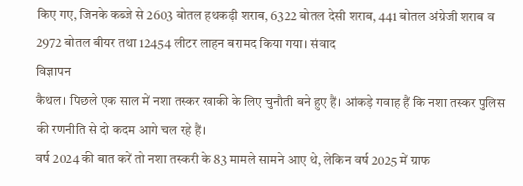किए गए, जिनके कब्जे से 2603 बोतल हथकढ़ी शराब, 6322 बोतल देसी शराब, 441 बोतल अंग्रेजी शराब व 2972 बोतल बीयर तथा 12454 लीटर लाहन बरामद किया गया। संवाद
विज्ञापन
कैथल। पिछले एक साल में नशा तस्कर खाकी के लिए चुनौती बने हुए हैं। आंकड़े गवाह हैं कि नशा तस्कर पुलिस की रणनीति से दो कदम आगे चल रहे हैं।
वर्ष 2024 की बात करें तो नशा तस्करी के 83 मामले सामने आए थे, लेकिन वर्ष 2025 में ग्राफ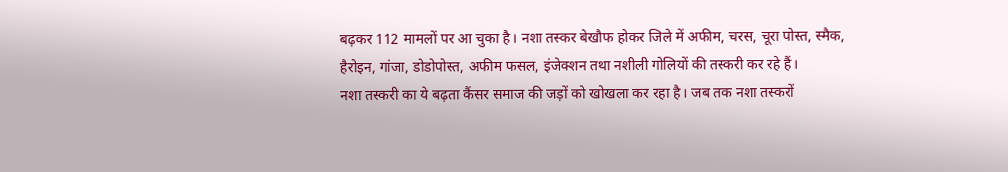बढ़कर 112 मामलों पर आ चुका है। नशा तस्कर बेखौफ होकर जिले में अफीम, चरस, चूरा पोस्त, स्मैक, हैरोइन, गांजा, डोडोपोस्त, अफीम फसल, इंजेक्शन तथा नशीली गोलियों की तस्करी कर रहे हैं।
नशा तस्करी का ये बढ़ता कैंसर समाज की जड़ों को खोखला कर रहा है। जब तक नशा तस्करों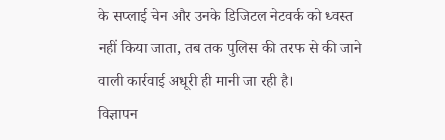के सप्लाई चेन और उनके डिजिटल नेटवर्क को ध्वस्त नहीं किया जाता, तब तक पुलिस की तरफ से की जाने वाली कार्रवाई अधूरी ही मानी जा रही है।
विज्ञापन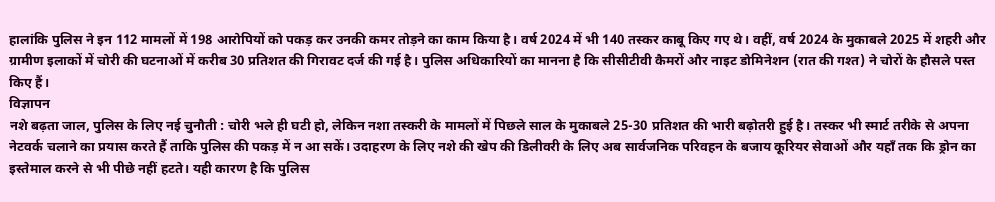हालांकि पुलिस ने इन 112 मामलों में 198 आरोपियों को पकड़ कर उनकी कमर तोड़ने का काम किया है। वर्ष 2024 में भी 140 तस्कर काबू किए गए थे। वहीं, वर्ष 2024 के मुकाबले 2025 में शहरी और ग्रामीण इलाकों में चोरी की घटनाओं में करीब 30 प्रतिशत की गिरावट दर्ज की गई है। पुलिस अधिकारियों का मानना है कि सीसीटीवी कैमरों और नाइट डोमिनेशन (रात की गश्त) ने चोरों के हौसले पस्त किए हैं।
विज्ञापन
नशे बढ़ता जाल, पुलिस के लिए नई चुनौती : चोरी भले ही घटी हो, लेकिन नशा तस्करी के मामलों में पिछले साल के मुकाबले 25-30 प्रतिशत की भारी बढ़ोतरी हुई है। तस्कर भी स्मार्ट तरीके से अपना नेटवर्क चलाने का प्रयास करते हैं ताकि पुलिस की पकड़ में न आ सकें। उदाहरण के लिए नशे की खेप की डिलीवरी के लिए अब सार्वजनिक परिवहन के बजाय कूरियर सेवाओं और यहाँ तक कि ड्रोन का इस्तेमाल करने से भी पीछे नहीं हटते। यही कारण है कि पुलिस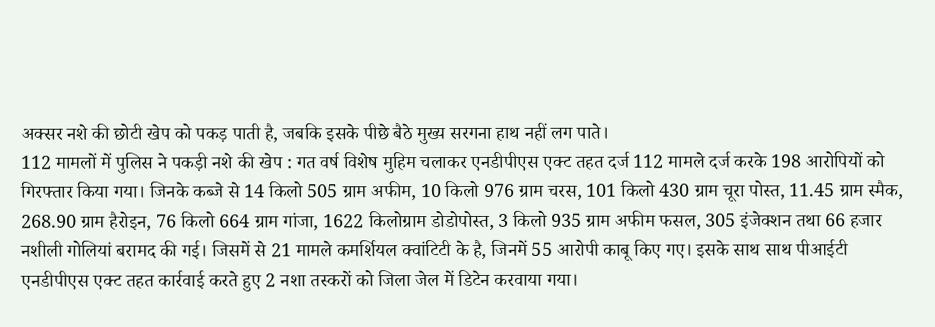अक्सर नशे की छोटी खेप को पकड़ पाती है, जबकि इसके पीछे बैठे मुख्य सरगना हाथ नहीं लग पाते।
112 मामलों में पुलिस ने पकड़ी नशे की खेप : गत वर्ष विशेष मुहिम चलाकर एनडीपीएस एक्ट तहत दर्ज 112 मामले दर्ज करके 198 आरोपियों को गिरफ्तार किया गया। जिनके कब्जे से 14 किलो 505 ग्राम अफीम, 10 किलो 976 ग्राम चरस, 101 किलो 430 ग्राम चूरा पोस्त, 11.45 ग्राम स्मैक, 268.90 ग्राम हैरोइन, 76 किलो 664 ग्राम गांजा, 1622 किलोग्राम डोडोपोस्त, 3 किलो 935 ग्राम अफीम फसल, 305 इंजेक्शन तथा 66 हजार नशीली गोलियां बरामद की गई। जिसमें से 21 मामले कमर्शियल क्वांटिटी के है, जिनमें 55 आरोपी काबू किए गए। इसके साथ साथ पीआईटी एनडीपीएस एक्ट तहत कार्रवाई करते हुए 2 नशा तस्करों को जिला जेल में डिटेन करवाया गया।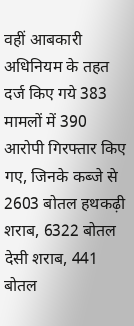वहीं आबकारी अधिनियम के तहत दर्ज किए गये 383 मामलों में 390 आरोपी गिरफ्तार किए गए, जिनके कब्जे से 2603 बोतल हथकढ़ी शराब, 6322 बोतल देसी शराब, 441 बोतल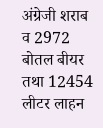अंग्रेजी शराब व 2972 बोतल बीयर तथा 12454 लीटर लाहन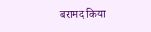बरामद किया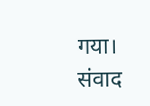गया। संवाद